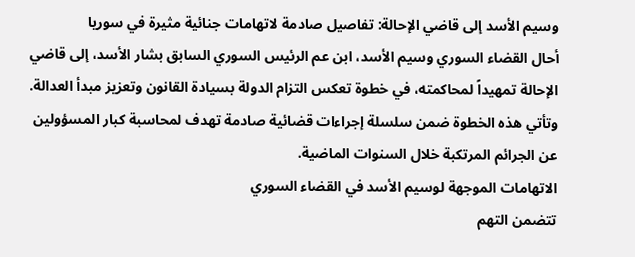وسيم الأسد إلى قاضي الإحالة: تفاصيل صادمة لاتهامات جنائية مثيرة في سوريا
أحال القضاء السوري وسيم الأسد، ابن عم الرئيس السوري السابق بشار الأسد، إلى قاضي الإحالة تمهيداً لمحاكمته، في خطوة تعكس التزام الدولة بسيادة القانون وتعزيز مبدأ العدالة. وتأتي هذه الخطوة ضمن سلسلة إجراءات قضائية صادمة تهدف لمحاسبة كبار المسؤولين عن الجرائم المرتكبة خلال السنوات الماضية.
الاتهامات الموجهة لوسيم الأسد في القضاء السوري
تتضمن التهم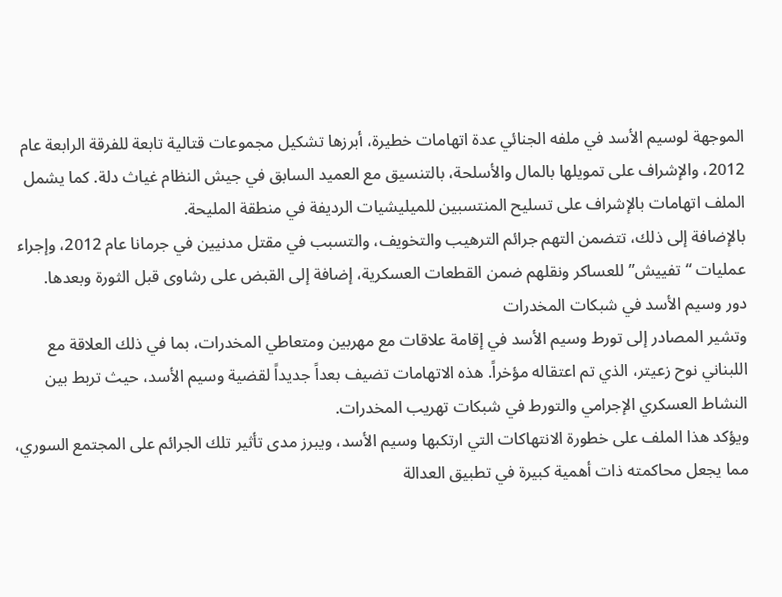الموجهة لوسيم الأسد في ملفه الجنائي عدة اتهامات خطيرة، أبرزها تشكيل مجموعات قتالية تابعة للفرقة الرابعة عام 2012، والإشراف على تمويلها بالمال والأسلحة، بالتنسيق مع العميد السابق في جيش النظام غياث دلة. كما يشمل الملف اتهامات بالإشراف على تسليح المنتسبين للميليشيات الرديفة في منطقة المليحة.
بالإضافة إلى ذلك، تتضمن التهم جرائم الترهيب والتخويف، والتسبب في مقتل مدنيين في جرمانا عام 2012، وإجراء عمليات “تفييش” للعساكر ونقلهم ضمن القطعات العسكرية، إضافة إلى القبض على رشاوى قبل الثورة وبعدها.
دور وسيم الأسد في شبكات المخدرات
وتشير المصادر إلى تورط وسيم الأسد في إقامة علاقات مع مهربين ومتعاطي المخدرات، بما في ذلك العلاقة مع اللبناني نوح زعيتر، الذي تم اعتقاله مؤخراً. هذه الاتهامات تضيف بعداً جديداً لقضية وسيم الأسد، حيث تربط بين النشاط العسكري الإجرامي والتورط في شبكات تهريب المخدرات.
ويؤكد هذا الملف على خطورة الانتهاكات التي ارتكبها وسيم الأسد، ويبرز مدى تأثير تلك الجرائم على المجتمع السوري، مما يجعل محاكمته ذات أهمية كبيرة في تطبيق العدالة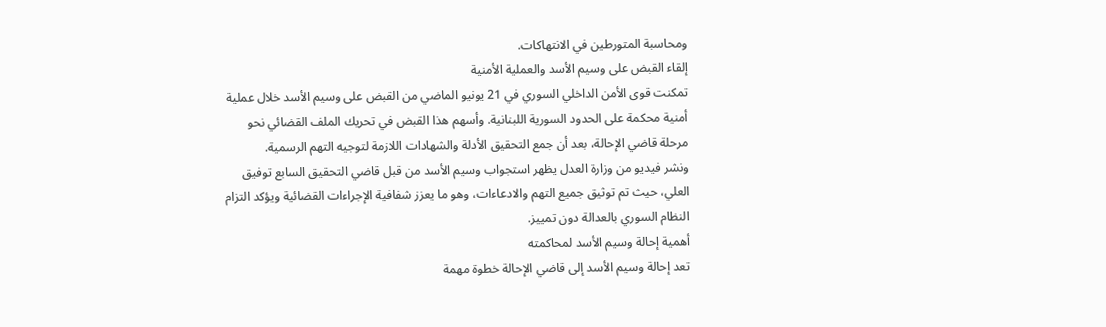ومحاسبة المتورطين في الانتهاكات.
إلقاء القبض على وسيم الأسد والعملية الأمنية
تمكنت قوى الأمن الداخلي السوري في 21 يونيو الماضي من القبض على وسيم الأسد خلال عملية أمنية محكمة على الحدود السورية اللبنانية. وأسهم هذا القبض في تحريك الملف القضائي نحو مرحلة قاضي الإحالة، بعد أن جمع التحقيق الأدلة والشهادات اللازمة لتوجيه التهم الرسمية.
ونشر فيديو من وزارة العدل يظهر استجواب وسيم الأسد من قبل قاضي التحقيق السابع توفيق العلي، حيث تم توثيق جميع التهم والادعاءات، وهو ما يعزز شفافية الإجراءات القضائية ويؤكد التزام النظام السوري بالعدالة دون تمييز.
أهمية إحالة وسيم الأسد لمحاكمته
تعد إحالة وسيم الأسد إلى قاضي الإحالة خطوة مهمة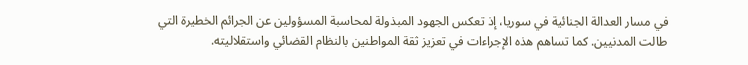في مسار العدالة الجنائية في سوريا، إذ تعكس الجهود المبذولة لمحاسبة المسؤولين عن الجرائم الخطيرة التي طالت المدنيين. كما تساهم هذه الإجراءات في تعزيز ثقة المواطنين بالنظام القضائي واستقلاليته.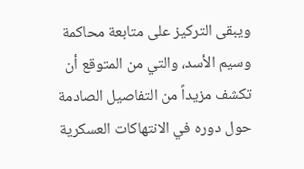ويبقى التركيز على متابعة محاكمة وسيم الأسد، والتي من المتوقع أن تكشف مزيداً من التفاصيل الصادمة حول دوره في الانتهاكات العسكرية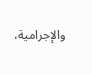والإجرامية،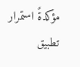مؤكدةً استمرار تطبيق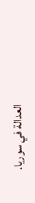العدالة في سوريا.